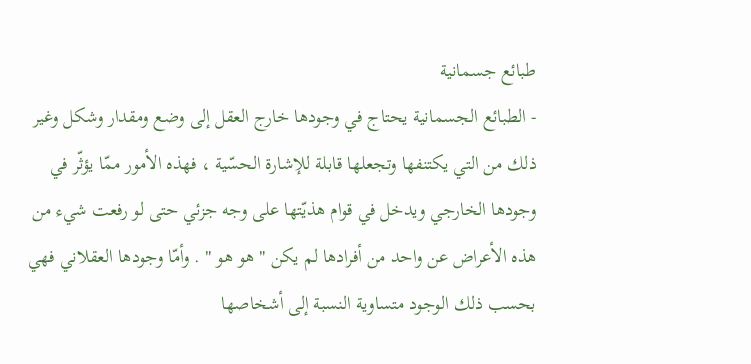طبائع جسمانية
- الطبائع الجسمانية يحتاج في وجودها خارج العقل إلى وضع ومقدار وشكل وغير ذلك من التي يكتنفها وتجعلها قابلة للإشارة الحسّية ، فهذه الأمور ممّا يؤثّر في وجودها الخارجي ويدخل في قوام هذيّتها على وجه جزئي حتى لو رفعت شيء من هذه الأعراض عن واحد من أفرادها لم يكن " هو هو " . وأمّا وجودها العقلاني فهي بحسب ذلك الوجود متساوية النسبة إلى أشخاصها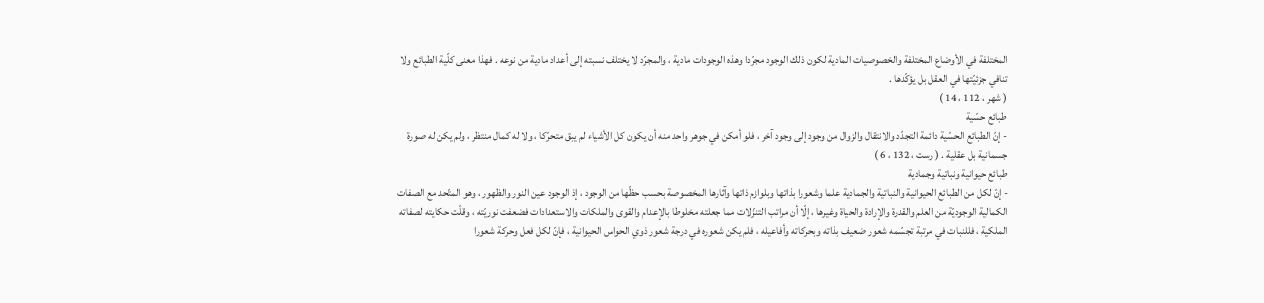المختلفة في الأوضاع المختلفة والخصوصيات المادية لكون ذلك الوجود مجرّدا وهذه الوجودات مادية ، والمجرّد لا يختلف نسبته إلى أعداد مادية من نوعه . فهذا معنى كلّية الطبائع ولا تنافي جزئيّتها في العقل بل يؤكّدها .
( شهر ، 112 ، 14 )
طبائع حسّية
- إنّ الطبائع الحسّية دائمة التجدّد والانتقال والزوال من وجود إلى وجود آخر ، فلو أمكن في جوهر واحد منه أن يكون كل الأشياء لم يبق متحرّكا ، ولا له كمال منتظر ، ولم يكن له صورة جسمانية بل عقلية . ( رست ، 132 ، 6 )
طبائع حيوانية ونباتية وجمادية
- إنّ لكل من الطبائع الحيوانية والنباتية والجمادية علما وشعورا بذاتها وبلوازم ذاتها وآثارها المخصوصة بحسب حظّها من الوجود ، إذ الوجود عين النور والظهور ، وهو المتّحد مع الصفات الكمالية الوجوديّة من العلم والقدرة والإرادة والحياة وغيرها ، إلّا أن مراتب التنزّلات مما جعلته مخلوطا بالإعدام والقوى والملكات والاستعدادات فضعفت نوريّته ، وقلّت حكايته لصفاته الملكية ، فللنبات في مرتبة تجسّمه شعور ضعيف بذاته وبحركاته وأفاعيله ، فلم يكن شعوره في درجة شعور ذوي الحواس الحيوانية ، فإنّ لكل فعل وحركة شعورا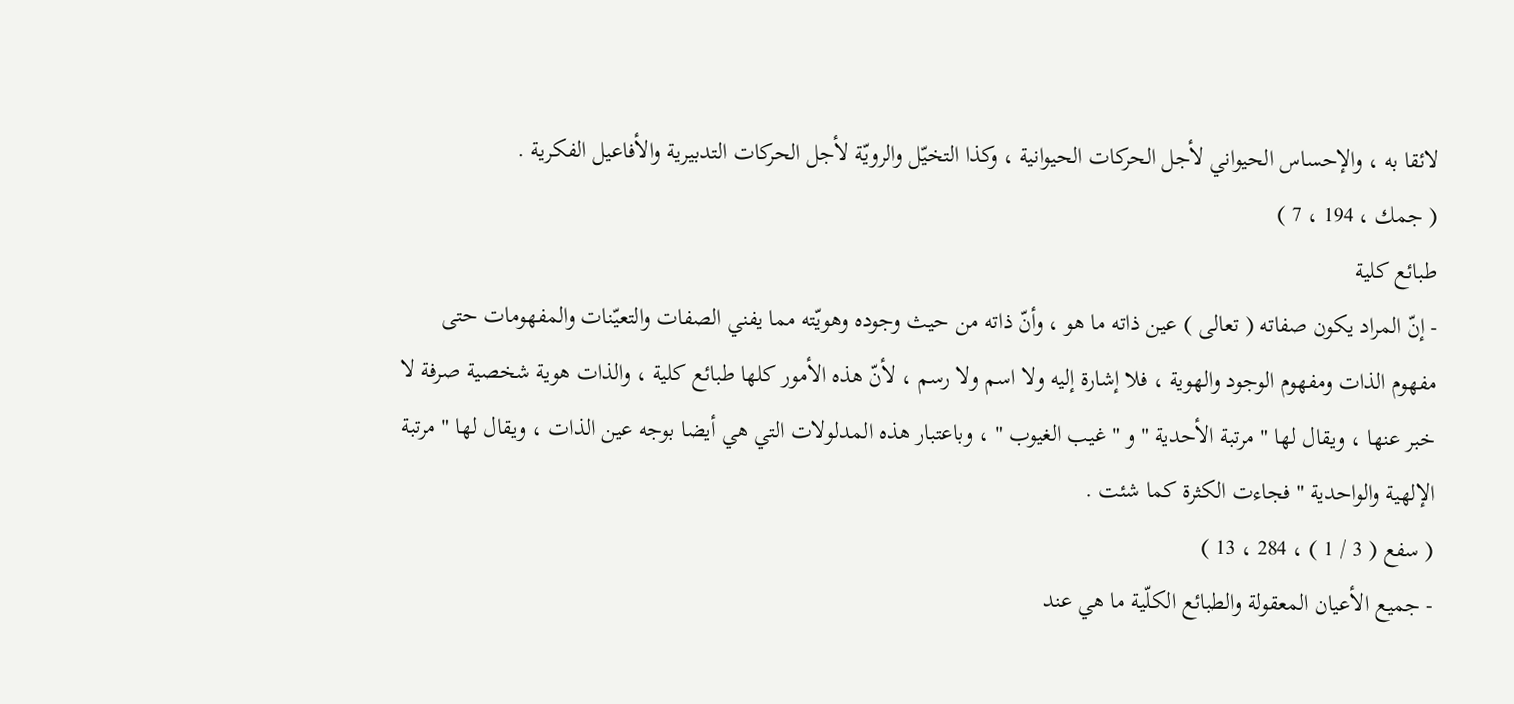لائقا به ، والإحساس الحيواني لأجل الحركات الحيوانية ، وكذا التخيّل والرويّة لأجل الحركات التدبيرية والأفاعيل الفكرية .
( جمك ، 194 ، 7 )
طبائع كلية
- إنّ المراد يكون صفاته ( تعالى ) عين ذاته ما هو ، وأنّ ذاته من حيث وجوده وهويّته مما يفني الصفات والتعيّنات والمفهومات حتى مفهوم الذات ومفهوم الوجود والهوية ، فلا إشارة إليه ولا اسم ولا رسم ، لأنّ هذه الأمور كلها طبائع كلية ، والذات هوية شخصية صرفة لا خبر عنها ، ويقال لها " مرتبة الأحدية " و " غيب الغيوب " ، وباعتبار هذه المدلولات التي هي أيضا بوجه عين الذات ، ويقال لها " مرتبة الإلهية والواحدية " فجاءت الكثرة كما شئت .
( سفع ( 3 / 1 ) ، 284 ، 13 )
- جميع الأعيان المعقولة والطبائع الكلّية ما هي عند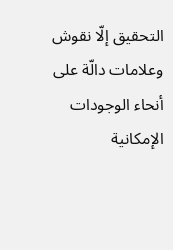التحقيق إلّا نقوش وعلامات دالّة على أنحاء الوجودات الإمكانية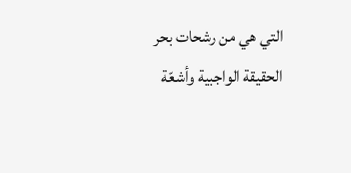التي هي من رشحات بحر الحقيقة الواجبية وأشعّة